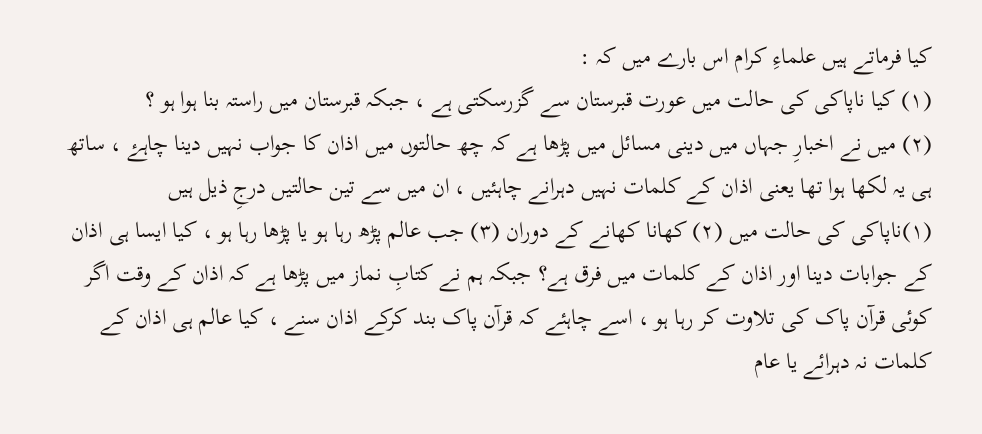کیا فرماتے ہیں علماءِ کرام اس بارے میں کہ :
(۱) کیا ناپاکی کی حالت میں عورت قبرستان سے گزرسکتی ہے ، جبکہ قبرستان میں راستہ بنا ہوا ہو ؟
(۲) میں نے اخبارِ جہاں میں دینی مسائل میں پڑھا ہے کہ چھ حالتوں میں اذان کا جواب نہیں دینا چاہۓ ، ساتھ ہی یہ لکھا ہوا تھا یعنی اذان کے کلمات نہیں دہرانے چاہئیں ، ان میں سے تین حالتیں درجِ ذیل ہیں
(۱)ناپاکی کی حالت میں (۲) کھانا کھانے کے دوران (۳) جب عالم پڑھ رہا ہو یا پڑھا رہا ہو ، کیا ایسا ہی اذان کے جوابات دینا اور اذان کے کلمات میں فرق ہے؟ جبکہ ہم نے کتابِ نماز میں پڑھا ہے کہ اذان کے وقت اگر کوئی قرآن پاک کی تلاوت کر رہا ہو ، اسے چاہئے کہ قرآن پاک بند کرکے اذان سنے ، کیا عالم ہی اذان کے کلمات نہ دہرائے یا عام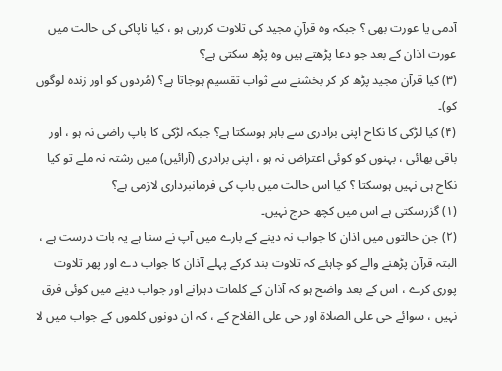آدمی یا عورت بھی ؟ جبکہ وہ قرآنِ مجید کی تلاوت کررہی ہو ، کیا ناپاکی کی حالت میں عورت اذان کے بعد جو دعا پڑھتے ہیں وہ پڑھ سکتی ہے؟
(۳) کیا قرآن مجید پڑھ کر کر بخشنے سے ثواب تقسیم ہوجاتا ہے؟ (مُردوں کو اور زندہ لوگوں کو)۔
(۴) کیا لڑکی کا نکاح اپنی برادری سے باہر ہوسکتا ہے؟ جبکہ لڑکی کا باپ راضی نہ ہو ، اور باقی بھائی ، بہنوں کو کوئی اعتراض نہ ہو ، اپنی برادری (آرائیں) میں رشتہ نہ ملے تو کیا نکاح ہی نہیں ہوسکتا ؟ کیا اس حالت میں باپ کی فرمانبرداری لازمی ہے؟
(۱) گزرسکتی ہے اس میں کچھ حرج نہیں۔
(۲) جن حالتوں میں اذان کا جواب نہ دینے کے بارے میں آپ نے سنا ہے یہ بات درست ہے ، البتہ قرآن پڑھنے والے کو چاہئے کہ تلاوت بند کرکے پہلے آذان کا جواب دے اور پھر تلاوت پوری کرے ، اس کے بعد واضح ہو کہ آذان کے کلمات دہرانے اور جواب دینے میں کوئی فرق نہیں ، سوائے حی علی الصلاۃ اور حی علی الفلاح کے ، کہ ان دونوں کلموں کے جواب میں لا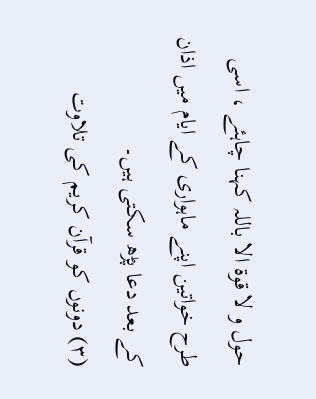حول و لا قوۃ الا باللہ کہنا چاہئے ، اسی طرح خواتین اپنے ماہواری کے ایام میں اذان کے بعد دعا پڑھ سکتی ہیں۔
(۳) دونوں کو قرآن کریم کی تلاوت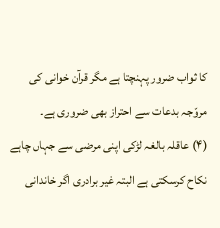کا ثواب ضرور پہنچتا ہے مگر قرآن خوانی کی مروّجہ بدعات سے احتراز بھی ضروری ہے۔
(۴) عاقلہ بالغہ لڑکی اپنی مرضی سے جہاں چاہے نکاح کرسکتی ہے البتہ غیر برادری اگر خاندانی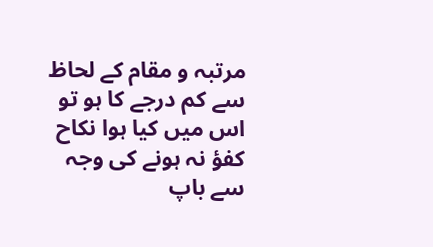مرتبہ و مقام کے لحاظ سے کم درجے کا ہو تو اس میں کیا ہوا نکاح کفؤ نہ ہونے کی وجہ سے باپ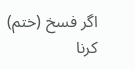اگر فسخ (ختم) کرنا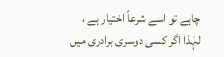چاہے تو اسے شرعاً اختیار ہے ، لہٰذا اگر کسی دوسری برادری میں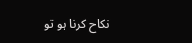نکاح کرنا ہو تو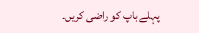پہلے باپ کو راضی کریں۔